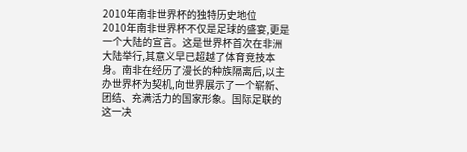2010年南非世界杯的独特历史地位
2010年南非世界杯不仅是足球的盛宴,更是一个大陆的宣言。这是世界杯首次在非洲大陆举行,其意义早已超越了体育竞技本身。南非在经历了漫长的种族隔离后,以主办世界杯为契机,向世界展示了一个崭新、团结、充满活力的国家形象。国际足联的这一决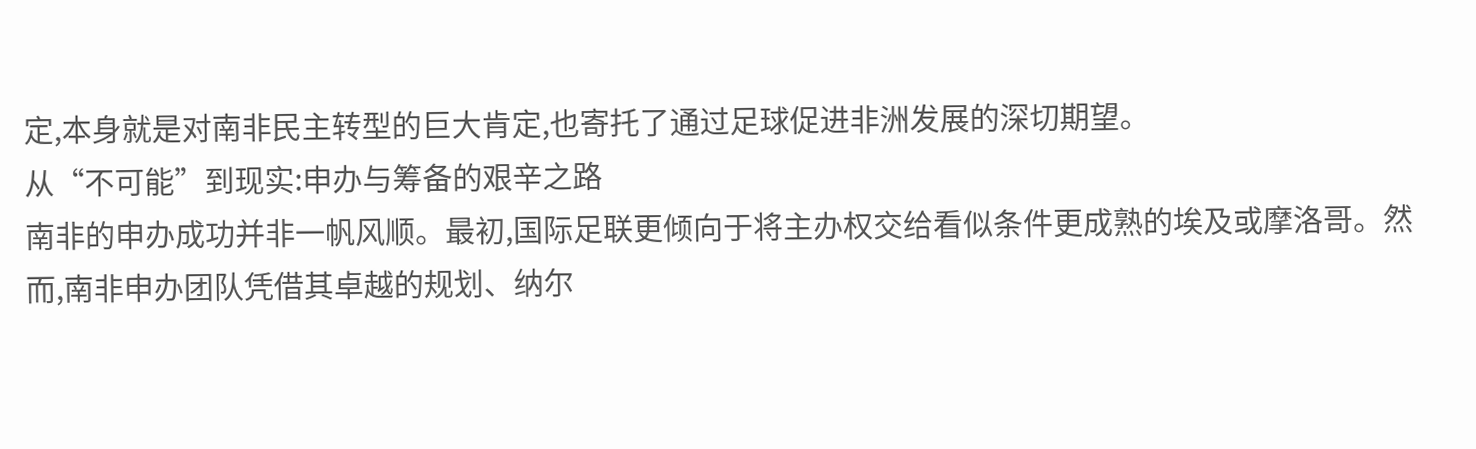定,本身就是对南非民主转型的巨大肯定,也寄托了通过足球促进非洲发展的深切期望。
从“不可能”到现实:申办与筹备的艰辛之路
南非的申办成功并非一帆风顺。最初,国际足联更倾向于将主办权交给看似条件更成熟的埃及或摩洛哥。然而,南非申办团队凭借其卓越的规划、纳尔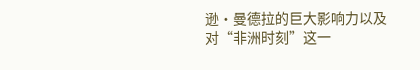逊·曼德拉的巨大影响力以及对“非洲时刻”这一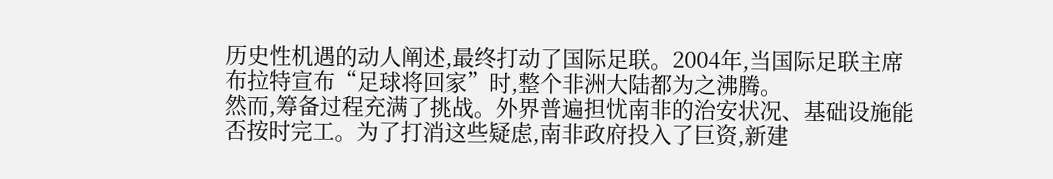历史性机遇的动人阐述,最终打动了国际足联。2004年,当国际足联主席布拉特宣布“足球将回家”时,整个非洲大陆都为之沸腾。
然而,筹备过程充满了挑战。外界普遍担忧南非的治安状况、基础设施能否按时完工。为了打消这些疑虑,南非政府投入了巨资,新建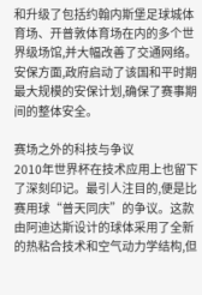和升级了包括约翰内斯堡足球城体育场、开普敦体育场在内的多个世界级场馆,并大幅改善了交通网络。安保方面,政府启动了该国和平时期最大规模的安保计划,确保了赛事期间的整体安全。

赛场之外的科技与争议
2010年世界杯在技术应用上也留下了深刻印记。最引人注目的,便是比赛用球“普天同庆”的争议。这款由阿迪达斯设计的球体采用了全新的热粘合技术和空气动力学结构,但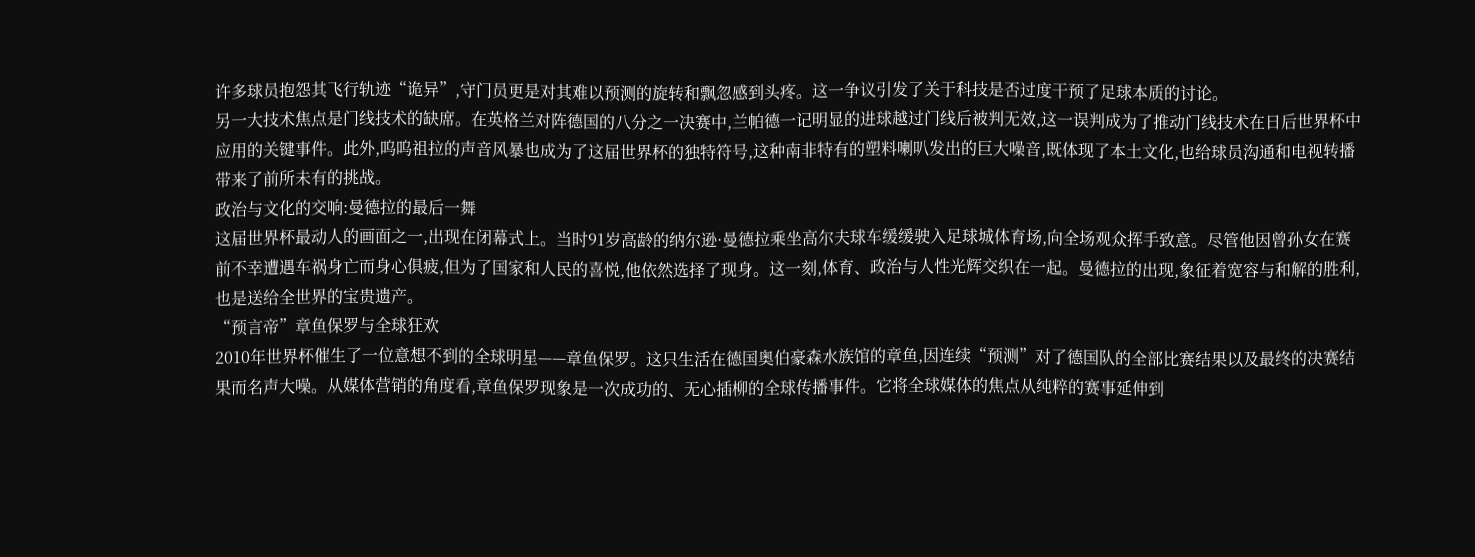许多球员抱怨其飞行轨迹“诡异”,守门员更是对其难以预测的旋转和飘忽感到头疼。这一争议引发了关于科技是否过度干预了足球本质的讨论。
另一大技术焦点是门线技术的缺席。在英格兰对阵德国的八分之一决赛中,兰帕德一记明显的进球越过门线后被判无效,这一误判成为了推动门线技术在日后世界杯中应用的关键事件。此外,呜呜祖拉的声音风暴也成为了这届世界杯的独特符号,这种南非特有的塑料喇叭发出的巨大噪音,既体现了本土文化,也给球员沟通和电视转播带来了前所未有的挑战。
政治与文化的交响:曼德拉的最后一舞
这届世界杯最动人的画面之一,出现在闭幕式上。当时91岁高龄的纳尔逊·曼德拉乘坐高尔夫球车缓缓驶入足球城体育场,向全场观众挥手致意。尽管他因曾孙女在赛前不幸遭遇车祸身亡而身心俱疲,但为了国家和人民的喜悦,他依然选择了现身。这一刻,体育、政治与人性光辉交织在一起。曼德拉的出现,象征着宽容与和解的胜利,也是送给全世界的宝贵遗产。
“预言帝”章鱼保罗与全球狂欢
2010年世界杯催生了一位意想不到的全球明星——章鱼保罗。这只生活在德国奥伯豪森水族馆的章鱼,因连续“预测”对了德国队的全部比赛结果以及最终的决赛结果而名声大噪。从媒体营销的角度看,章鱼保罗现象是一次成功的、无心插柳的全球传播事件。它将全球媒体的焦点从纯粹的赛事延伸到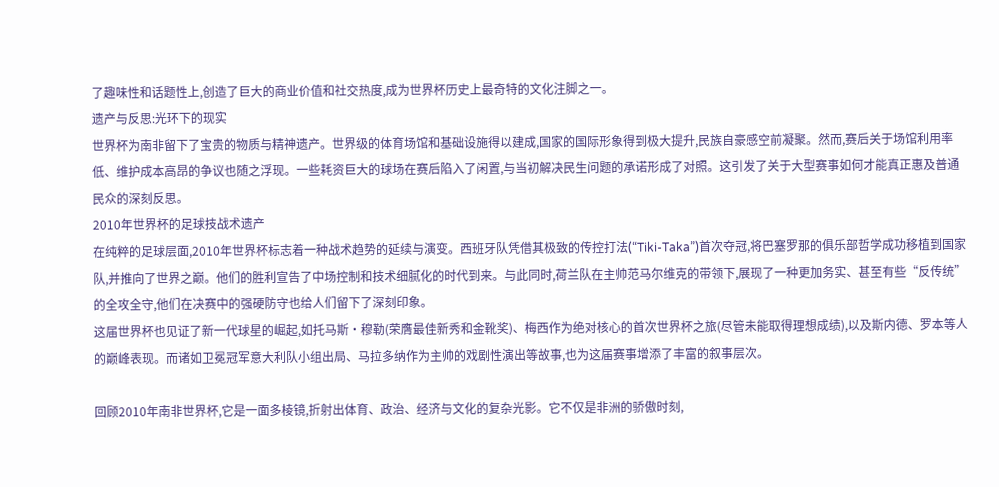了趣味性和话题性上,创造了巨大的商业价值和社交热度,成为世界杯历史上最奇特的文化注脚之一。
遗产与反思:光环下的现实
世界杯为南非留下了宝贵的物质与精神遗产。世界级的体育场馆和基础设施得以建成,国家的国际形象得到极大提升,民族自豪感空前凝聚。然而,赛后关于场馆利用率低、维护成本高昂的争议也随之浮现。一些耗资巨大的球场在赛后陷入了闲置,与当初解决民生问题的承诺形成了对照。这引发了关于大型赛事如何才能真正惠及普通民众的深刻反思。
2010年世界杯的足球技战术遗产
在纯粹的足球层面,2010年世界杯标志着一种战术趋势的延续与演变。西班牙队凭借其极致的传控打法(“Tiki-Taka”)首次夺冠,将巴塞罗那的俱乐部哲学成功移植到国家队,并推向了世界之巅。他们的胜利宣告了中场控制和技术细腻化的时代到来。与此同时,荷兰队在主帅范马尔维克的带领下,展现了一种更加务实、甚至有些“反传统”的全攻全守,他们在决赛中的强硬防守也给人们留下了深刻印象。
这届世界杯也见证了新一代球星的崛起,如托马斯·穆勒(荣膺最佳新秀和金靴奖)、梅西作为绝对核心的首次世界杯之旅(尽管未能取得理想成绩),以及斯内德、罗本等人的巅峰表现。而诸如卫冕冠军意大利队小组出局、马拉多纳作为主帅的戏剧性演出等故事,也为这届赛事增添了丰富的叙事层次。

回顾2010年南非世界杯,它是一面多棱镜,折射出体育、政治、经济与文化的复杂光影。它不仅是非洲的骄傲时刻,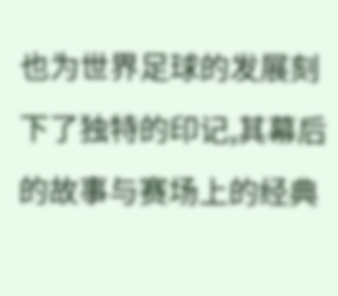也为世界足球的发展刻下了独特的印记,其幕后的故事与赛场上的经典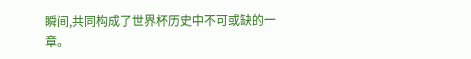瞬间,共同构成了世界杯历史中不可或缺的一章。